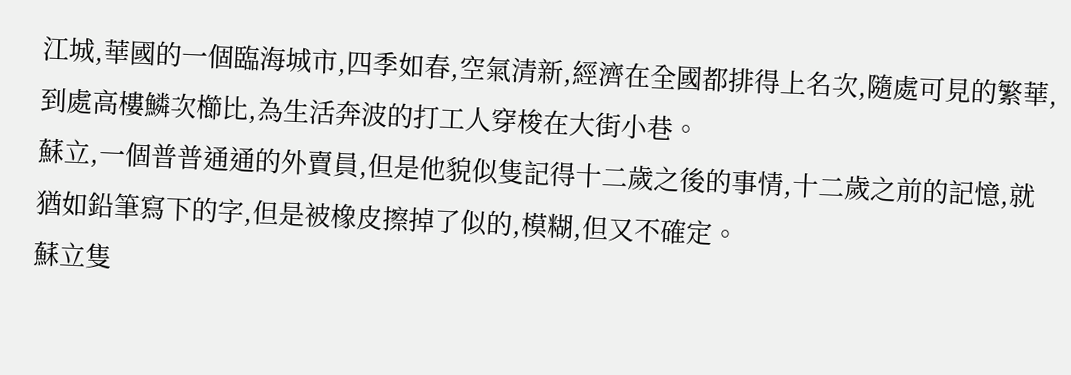江城,華國的一個臨海城市,四季如春,空氣清新,經濟在全國都排得上名次,隨處可見的繁華,到處高樓鱗次櫛比,為生活奔波的打工人穿梭在大街小巷。
蘇立,一個普普通通的外賣員,但是他貌似隻記得十二歲之後的事情,十二歲之前的記憶,就猶如鉛筆寫下的字,但是被橡皮擦掉了似的,模糊,但又不確定。
蘇立隻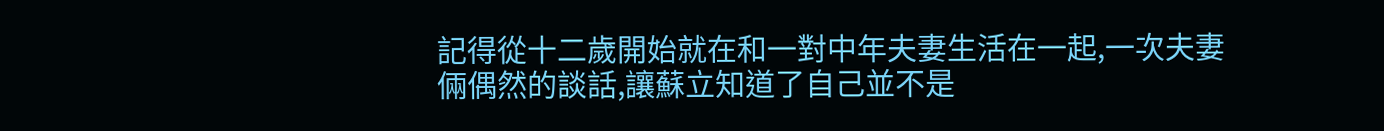記得從十二歲開始就在和一對中年夫妻生活在一起,一次夫妻倆偶然的談話,讓蘇立知道了自己並不是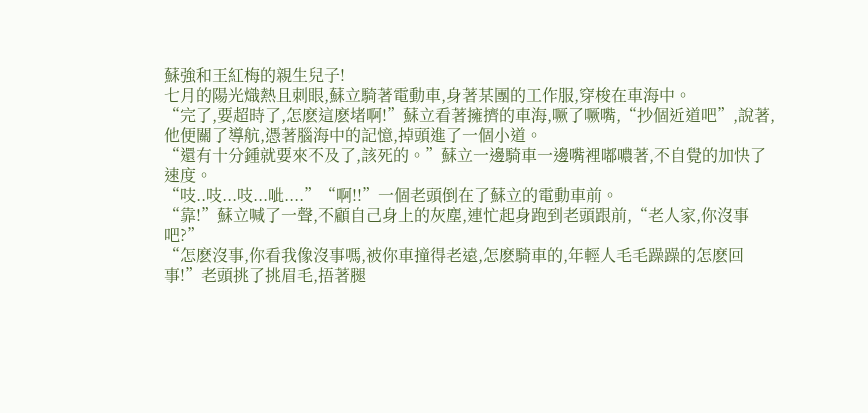蘇強和王紅梅的親生兒子!
七月的陽光熾熱且刺眼,蘇立騎著電動車,身著某團的工作服,穿梭在車海中。
“完了,要超時了,怎麽這麽堵啊!”蘇立看著擁擠的車海,噘了噘嘴,“抄個近道吧”,說著,他便關了導航,憑著腦海中的記憶,掉頭進了一個小道。
“還有十分鍾就要來不及了,該死的。”蘇立一邊騎車一邊嘴裡嘟噥著,不自覺的加快了速度。
“吱..吱...吱...呲....”“啊!!”一個老頭倒在了蘇立的電動車前。
“靠!”蘇立喊了一聲,不顧自己身上的灰塵,連忙起身跑到老頭跟前,“老人家,你沒事吧?”
“怎麽沒事,你看我像沒事嗎,被你車撞得老遠,怎麽騎車的,年輕人毛毛躁躁的怎麽回事!”老頭挑了挑眉毛,捂著腿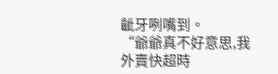齜牙咧嘴到。
“爺爺真不好意思,我外賣快超時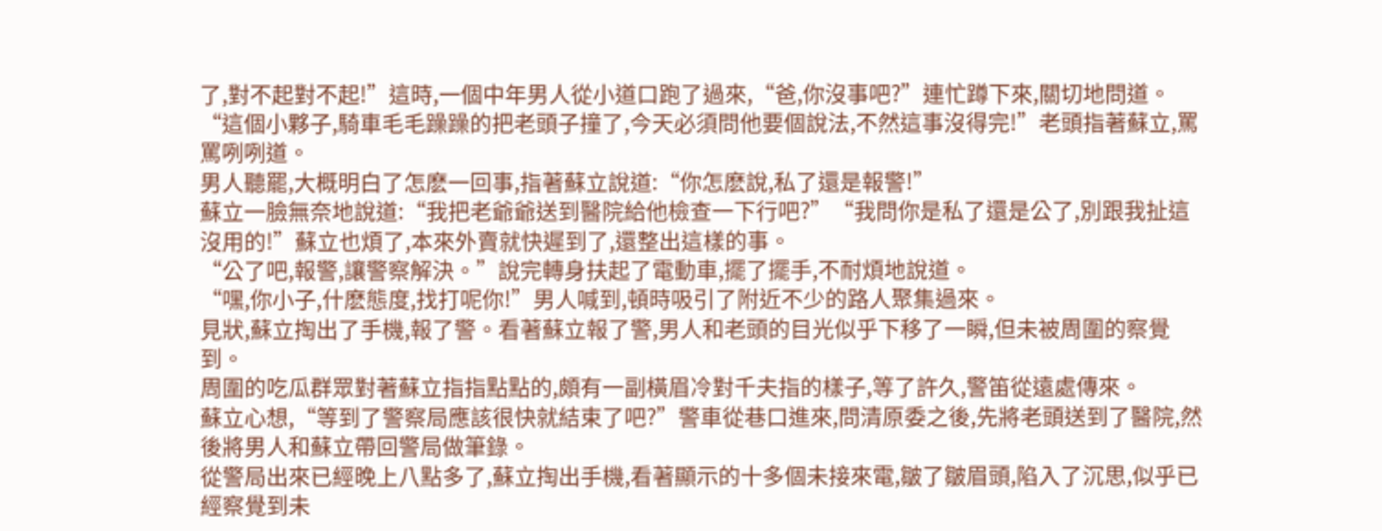了,對不起對不起!”這時,一個中年男人從小道口跑了過來,“爸,你沒事吧?”連忙蹲下來,關切地問道。
“這個小夥子,騎車毛毛躁躁的把老頭子撞了,今天必須問他要個說法,不然這事沒得完!”老頭指著蘇立,罵罵咧咧道。
男人聽罷,大概明白了怎麽一回事,指著蘇立說道:“你怎麽說,私了還是報警!”
蘇立一臉無奈地說道:“我把老爺爺送到醫院給他檢查一下行吧?”“我問你是私了還是公了,別跟我扯這沒用的!”蘇立也煩了,本來外賣就快遲到了,還整出這樣的事。
“公了吧,報警,讓警察解決。”說完轉身扶起了電動車,擺了擺手,不耐煩地說道。
“嘿,你小子,什麽態度,找打呢你!”男人喊到,頓時吸引了附近不少的路人聚集過來。
見狀,蘇立掏出了手機,報了警。看著蘇立報了警,男人和老頭的目光似乎下移了一瞬,但未被周圍的察覺到。
周圍的吃瓜群眾對著蘇立指指點點的,頗有一副橫眉冷對千夫指的樣子,等了許久,警笛從遠處傳來。
蘇立心想,“等到了警察局應該很快就結束了吧?”警車從巷口進來,問清原委之後,先將老頭送到了醫院,然後將男人和蘇立帶回警局做筆錄。
從警局出來已經晚上八點多了,蘇立掏出手機,看著顯示的十多個未接來電,皺了皺眉頭,陷入了沉思,似乎已經察覺到未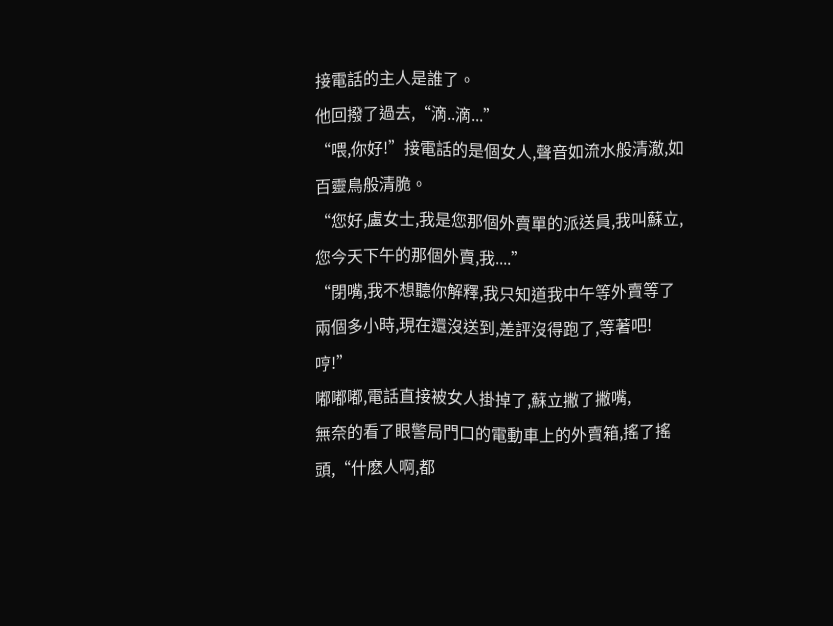接電話的主人是誰了。
他回撥了過去,“滴..滴...”
“喂,你好!”接電話的是個女人,聲音如流水般清澈,如百靈鳥般清脆。
“您好,盧女士,我是您那個外賣單的派送員,我叫蘇立,您今天下午的那個外賣,我....”
“閉嘴,我不想聽你解釋,我只知道我中午等外賣等了兩個多小時,現在還沒送到,差評沒得跑了,等著吧!哼!”
嘟嘟嘟,電話直接被女人掛掉了,蘇立撇了撇嘴,
無奈的看了眼警局門口的電動車上的外賣箱,搖了搖頭,“什麽人啊,都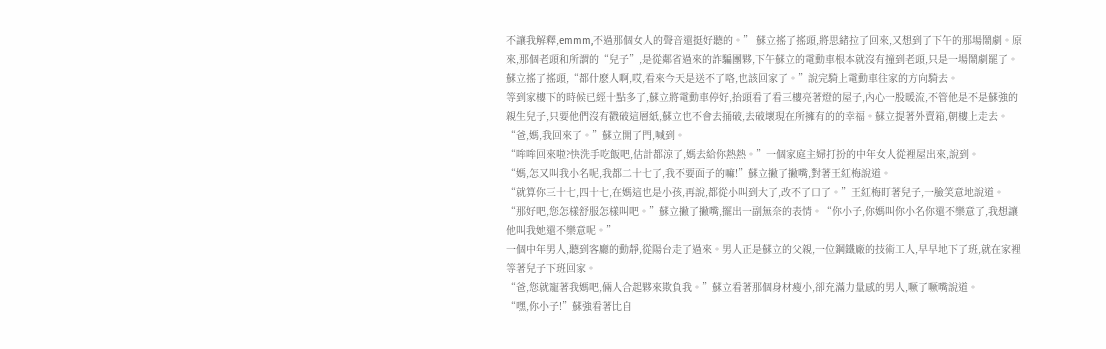不讓我解釋,emmm,不過那個女人的聲音還挺好聽的。” 蘇立搖了搖頭,將思緒拉了回來,又想到了下午的那場鬧劇。原來,那個老頭和所謂的“兒子”,是從鄰省過來的詐騙團夥,下午蘇立的電動車根本就沒有撞到老頭,只是一場鬧劇罷了。
蘇立搖了搖頭,“都什麽人啊,哎,看來今天是送不了咯,也該回家了。”說完騎上電動車往家的方向騎去。
等到家樓下的時候已經十點多了,蘇立將電動車停好,抬頭看了看三樓亮著燈的屋子,內心一股暖流,不管他是不是蘇強的親生兒子,只要他們沒有戳破這層紙,蘇立也不會去捅破,去破壞現在所擁有的的幸福。蘇立提著外賣箱,朝樓上走去。
“爸,媽,我回來了。”蘇立開了門,喊到。
“哞哞回來啦?快洗手吃飯吧,估計都涼了,媽去給你熱熱。”一個家庭主婦打扮的中年女人從裡屋出來,說到。
“媽,怎又叫我小名呢,我都二十七了,我不要面子的嘛!”蘇立撇了撇嘴,對著王紅梅說道。
“就算你三十七,四十七,在媽這也是小孩,再說,都從小叫到大了,改不了口了。”王紅梅盯著兒子,一臉笑意地說道。
“那好吧,您怎樣舒服怎樣叫吧。”蘇立撇了撇嘴,擺出一副無奈的表情。“你小子,你媽叫你小名你還不樂意了,我想讓他叫我她還不樂意呢。”
一個中年男人,聽到客廳的動靜,從陽台走了過來。男人正是蘇立的父親,一位鋼鐵廠的技術工人,早早地下了班,就在家裡等著兒子下班回家。
“爸,您就寵著我媽吧,倆人合起夥來欺負我。”蘇立看著那個身材瘦小,卻充滿力量感的男人,噘了噘嘴說道。
“嘿,你小子!”蘇強看著比自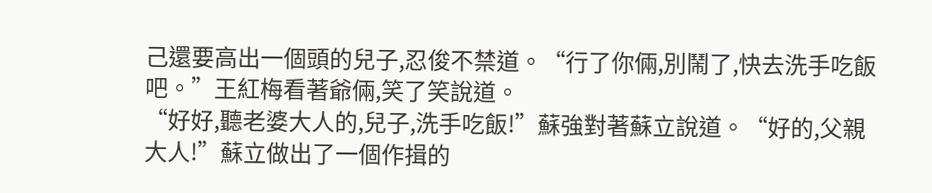己還要高出一個頭的兒子,忍俊不禁道。“行了你倆,別鬧了,快去洗手吃飯吧。”王紅梅看著爺倆,笑了笑說道。
“好好,聽老婆大人的,兒子,洗手吃飯!”蘇強對著蘇立說道。“好的,父親大人!”蘇立做出了一個作揖的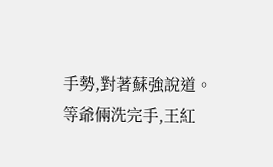手勢,對著蘇強說道。
等爺倆洗完手,王紅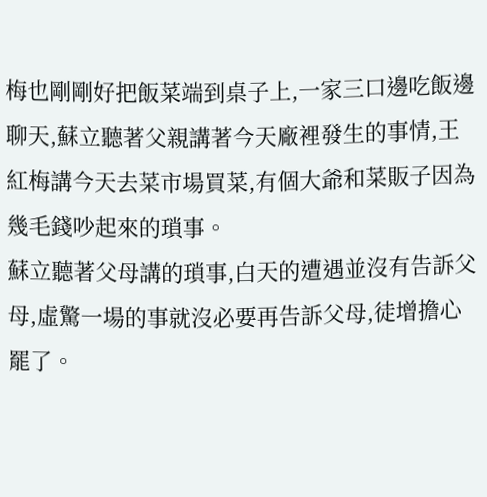梅也剛剛好把飯菜端到桌子上,一家三口邊吃飯邊聊天,蘇立聽著父親講著今天廠裡發生的事情,王紅梅講今天去菜市場買菜,有個大爺和菜販子因為幾毛錢吵起來的瑣事。
蘇立聽著父母講的瑣事,白天的遭遇並沒有告訴父母,虛驚一場的事就沒必要再告訴父母,徒增擔心罷了。